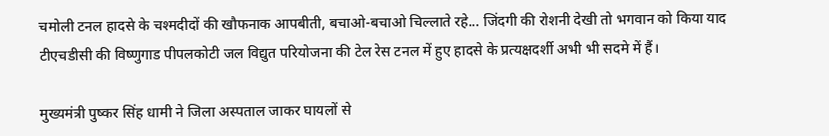चमोली टनल हादसे के चश्मदीदों की खौफनाक आपबीती, बचाओ-बचाओ चिल्लाते रहे... जिंदगी की रोशनी देखी तो भगवान को किया याद
टीएचडीसी की विष्णुगाड पीपलकोटी जल विद्युत परियोजना की टेल रेस टनल में हुए हादसे के प्रत्यक्षदर्शी अभी भी सदमे में हैं।

मुख्यमंत्री पुष्कर सिंह धामी ने जिला अस्पताल जाकर घायलों से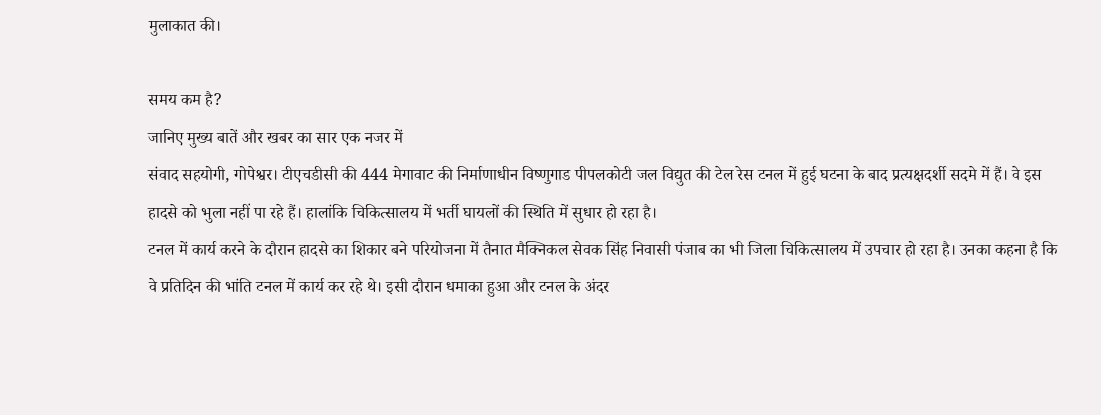मुलाकात की।

समय कम है?
जानिए मुख्य बातें और खबर का सार एक नजर में
संवाद सहयोगी, गोपेश्वर। टीएचडीसी की 444 मेगावाट की निर्माणाधीन विष्णुगाड पीपलकोटी जल विद्युत की टेल रेस टनल में हुई घटना के बाद प्रत्यक्षदर्शी सदमे में हैं। वे इस हादसे को भुला नहीं पा रहे हैं। हालांकि चिकित्सालय में भर्ती घायलों की स्थिति में सुधार हो रहा है।
टनल में कार्य करने के दौरान हादसे का शिकार बने परियोजना में तैनात मैक्निकल सेवक सिंह निवासी पंजाब का भी जिला चिकित्सालय में उपचार हो रहा है। उनका कहना है कि वे प्रतिदिन की भांति टनल में कार्य कर रहे थे। इसी दौरान धमाका हुआ और टनल के अंदर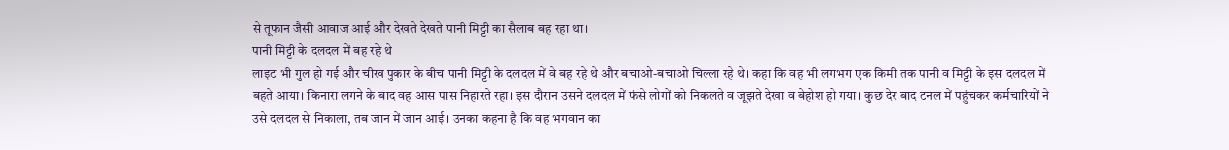से तूफान जैसी आवाज आई और देखते देखते पानी मिट्टी का सैलाब बह रहा था।
पानी मिट्टी के दलदल में बह रहे थे
लाइट भी गुल हो गई और चीख पुकार के बीच पानी मिट्टी के दलदल में वे बह रहे थे और बचाओ-बचाओ चिल्ला रहे थे। कहा कि वह भी लगभग एक किमी तक पानी व मिट्टी के इस दलदल में बहते आया। किनारा लगने के बाद वह आस पास निहारते रहा। इस दौरान उसने दलदल में फंसे लोगों को निकलते व जूझते देखा व बेहोश हो गया। कुछ देर बाद टनल में पहुंचकर कर्मचारियों ने उसे दलदल से निकाला, तब जान में जान आई। उनका कहना है कि वह भगवान का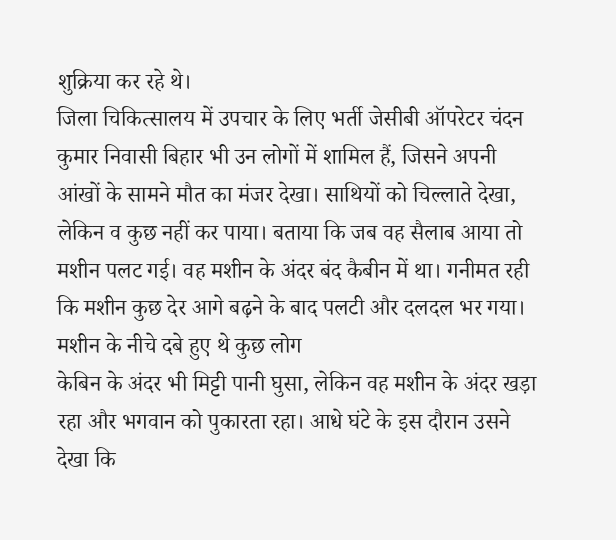शुक्रिया कर रहे थे।
जिला चिकित्सालय में उपचार के लिए भर्ती जेसीबी ऑपरेटर चंदन कुमार निवासी बिहार भी उन लोगों में शामिल हैं, जिसने अपनी आंखों के सामने मौत का मंजर देखा। साथियों को चिल्लाते देखा, लेकिन व कुछ नहीं कर पाया। बताया कि जब वह सैलाब आया तो मशीन पलट गई। वह मशीन के अंदर बंद कैबीन में था। गनीमत रही कि मशीन कुछ देर आगे बढ़ने के बाद पलटी और दलदल भर गया।
मशीन के नीचे दबे हुए थे कुछ लोग
केबिन के अंदर भी मिट्टी पानी घुसा, लेकिन वह मशीन के अंदर खड़ा रहा और भगवान को पुकारता रहा। आधे घंटे के इस दौरान उसने देखा कि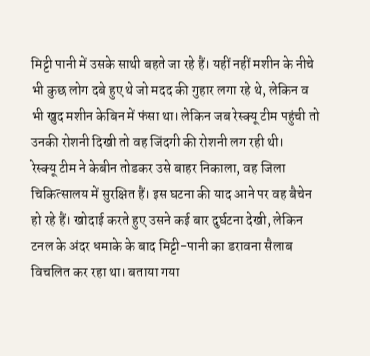मिट्टी पानी में उसके साथी बहते जा रहे हैं। यहीं नहीं मशीन के नीचे भी कुछ लोग दबे हुए थे जो मदद की गुहार लगा रहे थे, लेकिन व भी खुद मशीन केबिन में फंसा था। लेकिन जब रेस्क्यू टीम पहुंची तो उनकी रोशनी दिखी तो वह जिंदगी की रोशनी लग रही थी।
रेस्क्यू टीम ने केबीन तोडकर उसे बाहर निकाला, वह जिला चिकित्सालय में सुरक्षित हैं। इस घटना की याद आने पर वह बैचेन हो रहे हैं। खोदाई करते हुए उसने कई बार दुर्घटना देखी, लेकिन टनल के अंदर धमाके के बाद मिट्टी-पानी का डरावना सैलाब विचलित कर रहा था। बताया गया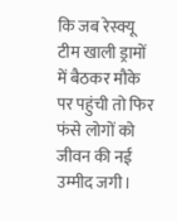कि जब रेस्क्यू टीम खाली ड्रामों में बैठकर मौके पर पहुंची तो फिर फंसे लोगों को जीवन की नई उम्मीद जगी।